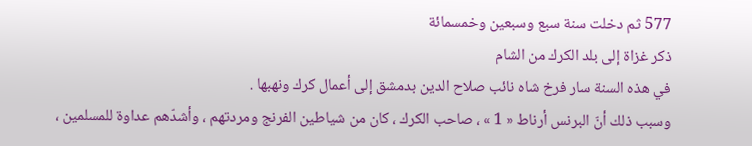577 ثم دخلت سنة سبع وسبعين وخمسمائة
ذكر غزاة إلى بلد الكرك من الشام
في هذه السنة سار فرخ شاه نائب صلاح الدين بدمشق إلى أعمال كرك ونهبها .
وسبب ذلك أنّ البرنس أرناط « 1 » ، صاحب الكرك ، كان من شياطين الفرنج ومردتهم ، وأشدّهم عداوة للمسلمين ،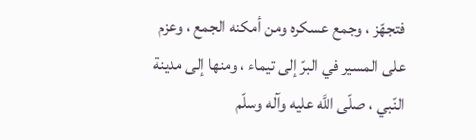فتجهّز ، وجمع عسكره ومن أمكنه الجمع ، وعزم على المسير في البرّ إلى تيماء ، ومنها إلى مدينة النّبي ، صلّى اللَّه عليه وآله وسلّم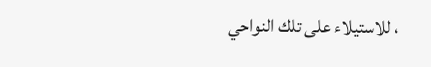، للاستيلاء على تلك النواحي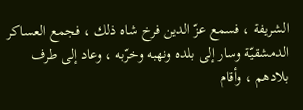الشريفة ، فسمع عزّ الدين فرخ شاه ذلك ، فجمع العساكر الدمشقيّة وسار إلى بلده ونهبه وخرّبه ، وعاد إلى طرف بلادهم ، وأقام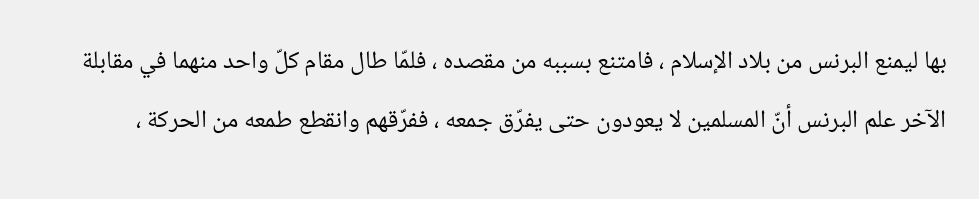بها ليمنع البرنس من بلاد الإسلام ، فامتنع بسببه من مقصده ، فلمّا طال مقام كلّ واحد منهما في مقابلة الآخر علم البرنس أنّ المسلمين لا يعودون حتى يفرّق جمعه ، ففرّقهم وانقطع طمعه من الحركة ،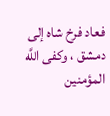فعاد فرخ شاه إلى دمشق ، وكفى اللَّه المؤمنين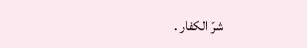شرّ الكفار .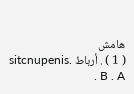هامش
( 1 ) . أرباط .sitcnupenis . B . A